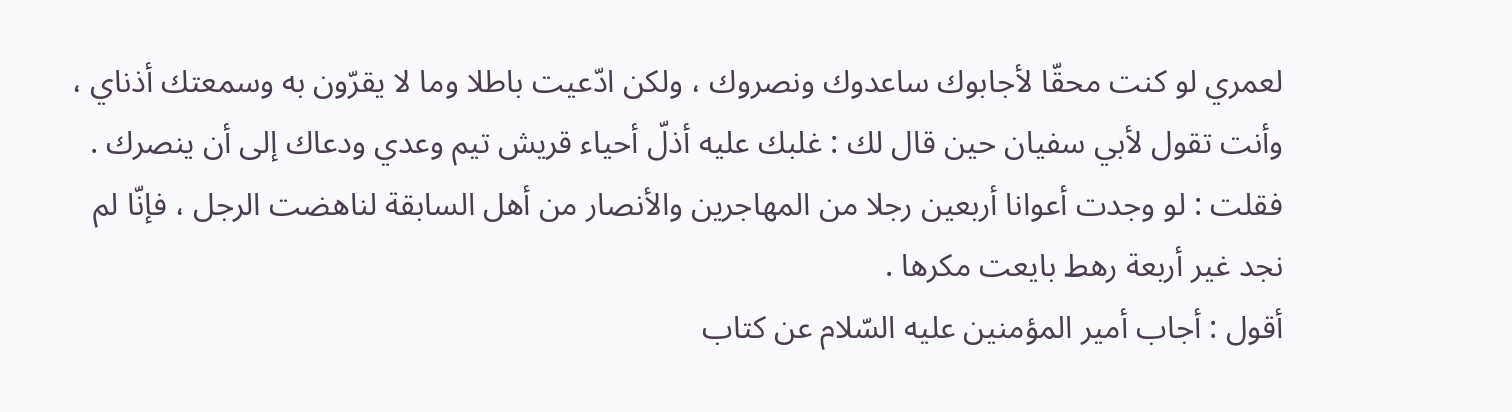لعمري لو كنت محقّا لأجابوك ساعدوك ونصروك ، ولكن ادّعيت باطلا وما لا يقرّون به وسمعتك أذناي ، وأنت تقول لأبي سفيان حين قال لك : غلبك عليه أذلّ أحياء قريش تيم وعدي ودعاك إلى أن ينصرك .
فقلت : لو وجدت أعوانا أربعين رجلا من المهاجرين والأنصار من أهل السابقة لناهضت الرجل ، فإنّا لم نجد غير أربعة رهط بايعت مكرها .
أقول : أجاب أمير المؤمنين عليه السّلام عن كتاب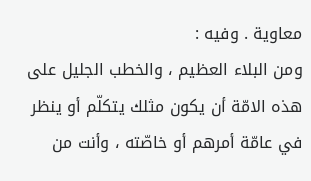معاوية . وفيه :
ومن البلاء العظيم ، والخطب الجليل على هذه الامّة أن يكون مثلك يتكلّم أو ينظر في عامّة أمرهم أو خاصّته ، وأنت من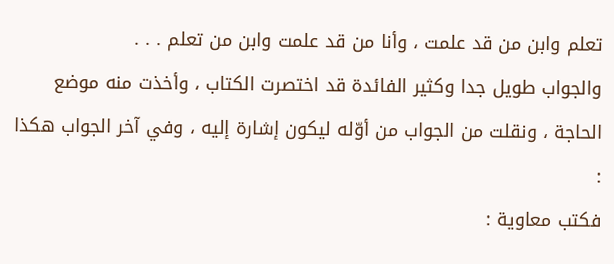تعلم وابن من قد علمت ، وأنا من قد علمت وابن من تعلم . . .
والجواب طويل جدا وكثير الفائدة قد اختصرت الكتاب ، وأخذت منه موضع الحاجة ، ونقلت من الجواب من أوّله ليكون إشارة إليه ، وفي آخر الجواب هكذا :
فكتب معاوية :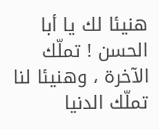هنيئا لك يا أبا الحسن ! تملّك الآخرة ، وهنيئا لنا تملّك الدنيا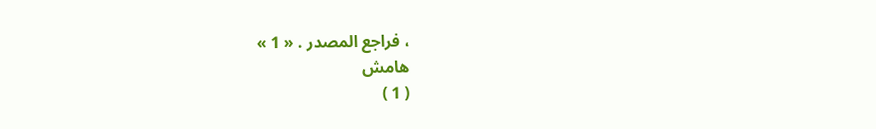، فراجع المصدر . « 1 »
هامش
( 1 )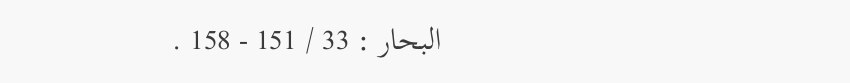البحار : 33 / 151 - 158 .